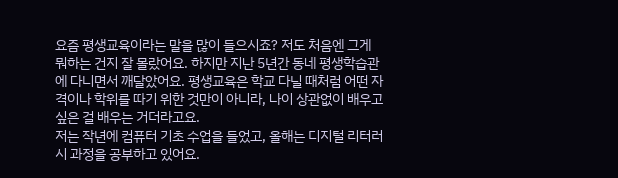요즘 평생교육이라는 말을 많이 들으시죠? 저도 처음엔 그게 뭐하는 건지 잘 몰랐어요. 하지만 지난 5년간 동네 평생학습관에 다니면서 깨달았어요. 평생교육은 학교 다닐 때처럼 어떤 자격이나 학위를 따기 위한 것만이 아니라, 나이 상관없이 배우고 싶은 걸 배우는 거더라고요.
저는 작년에 컴퓨터 기초 수업을 들었고, 올해는 디지털 리터러시 과정을 공부하고 있어요.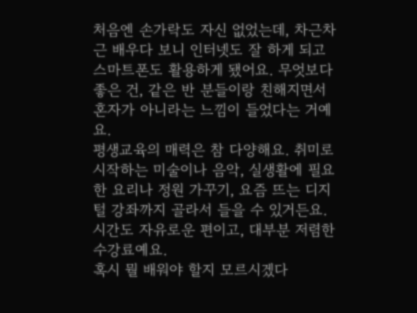처음엔 손가락도 자신 없었는데, 차근차근 배우다 보니 인터넷도 잘 하게 되고 스마트폰도 활용하게 됐어요. 무엇보다 좋은 건, 같은 반 분들이랑 친해지면서 혼자가 아니라는 느낌이 들었다는 거예요.
평생교육의 매력은 참 다양해요. 취미로 시작하는 미술이나 음악, 실생활에 필요한 요리나 정원 가꾸기, 요즘 뜨는 디지털 강좌까지 골라서 들을 수 있거든요. 시간도 자유로운 편이고, 대부분 저렴한 수강료예요.
혹시 뭘 배워야 할지 모르시겠다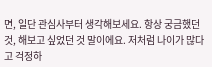면, 일단 관심사부터 생각해보세요. 항상 궁금했던 것, 해보고 싶었던 것 말이에요. 저처럼 나이가 많다고 걱정하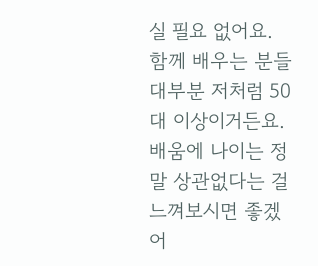실 필요 없어요. 함께 배우는 분들 대부분 저처럼 50대 이상이거든요. 배움에 나이는 정말 상관없다는 걸 느껴보시면 좋겠어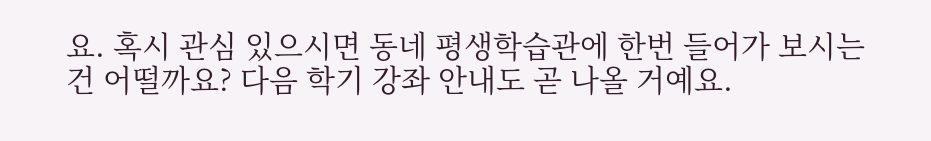요. 혹시 관심 있으시면 동네 평생학습관에 한번 들어가 보시는 건 어떨까요? 다음 학기 강좌 안내도 곧 나올 거예요.